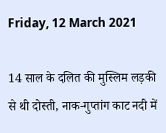Friday, 12 March 2021

14 साल के दलित की मुस्लिम लड़की से थी दोस्ती, नाक-गुप्तांग काट नदी में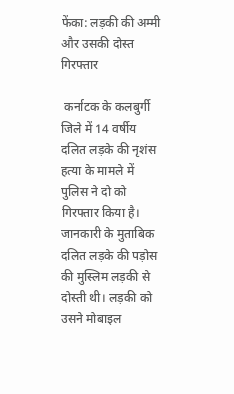फेंका: लड़की की अम्मी और उसकी दोस्त गिरफ्तार

 कर्नाटक के कलबुर्गी जिले में 14 वर्षीय दलित लड़के की नृशंस हत्या के मामले में पुलिस ने दो को गिरफ्तार किया है। जानकारी के मुताबिक दलित लड़के की पड़ोस की मुस्लिम लड़की से दोस्ती थी। लड़की को उसने मोबाइल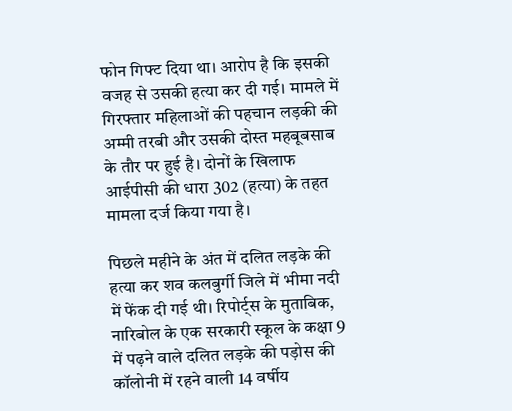फोन गिफ्ट दिया था। आरोप है कि इसकी वजह से उसकी हत्या कर दी गई। मामले में गिरफ्तार महिलाओं की पहचान लड़की की अम्मी तरबी और उसकी दोस्त महबूबसाब के तौर पर हुई है। दोनों के खिलाफ आईपीसी की धारा 302 (हत्या) के तहत मामला दर्ज किया गया है।

पिछले महीने के अंत में दलित लड़के की हत्या कर शव कलबुर्गी जिले में भीमा नदी में फेंक दी गई थी। रिपोर्ट्स के मुताबिक, नारिबोल के एक सरकारी स्कूल के कक्षा 9 में पढ़ने वाले दलित लड़के की पड़ोस की कॉलोनी में रहने वाली 14 वर्षीय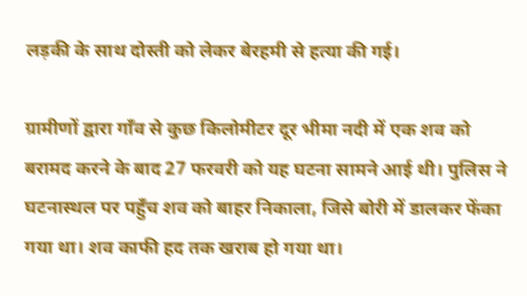लड़की के साथ दोस्ती को लेकर बेरहमी से हत्या की गई।

ग्रामीणों द्वारा गाँव से कुछ किलोमीटर दूर भीमा नदी में एक शव को बरामद करने के बाद 27 फरवरी को यह घटना सामने आई थी। पुलिस ने घटनास्थल पर पहुँच शव को बाहर निकाला, जिसे बोरी में डालकर फेंका गया था। शव काफी हद तक खराब हो गया था।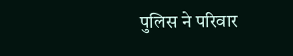पुलिस ने परिवार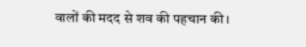वालों की मदद से शव की पहचान की।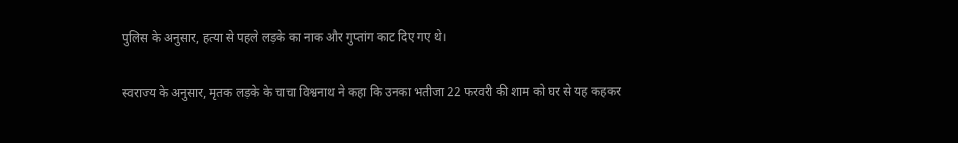पुलिस के अनुसार, हत्या से पहले लड़के का नाक और गुप्तांग काट दिए गए थे।

स्वराज्य के अनुसार, मृतक लड़के के चाचा विश्वनाथ ने कहा कि उनका भतीजा 22 फरवरी की शाम को घर से यह कहकर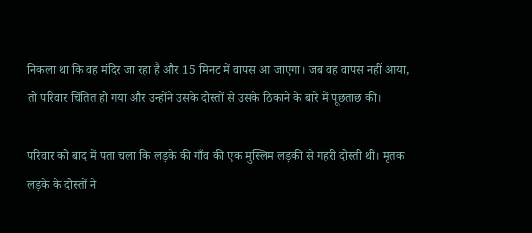निकला था कि वह मंदिर जा रहा है और 15 मिनट में वापस आ जाएगा। जब वह वापस नहीं आया, तो परिवार चिंतित हो गया और उन्होंने उसके दोस्तों से उसके ठिकाने के बारे में पूछताछ की।

परिवार को बाद में पता चला कि लड़के की गाँव की एक मुस्लिम लड़की से गहरी दोस्ती थी। मृतक लड़के के दोस्तों ने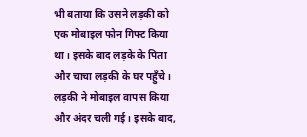भी बताया कि उसने लड़की को एक मोबाइल फोन गिफ्ट किया था। इसके बाद लड़के के पिता और चाचा लड़की के घर पहुँचे। लड़की ने मोबाइल वापस किया और अंदर चली गई। इसके बाद,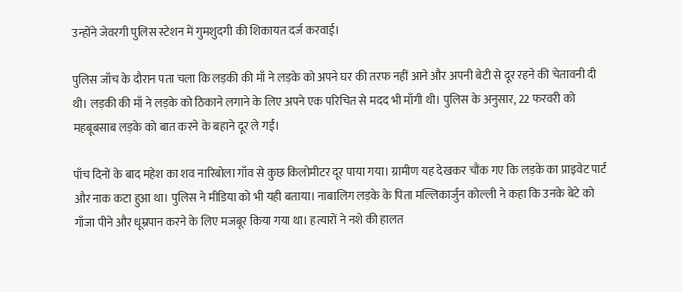उन्होंने जेवरगी पुलिस स्टेशन में गुमशुदगी की शिकायत दर्ज करवाई।

पुलिस जाँच के दौरान पता चला कि लड़की की माँ ने लड़के को अपने घर की तरफ नहीं आने और अपनी बेटी से दूर रहने की चेतावनी दी थी। लड़की की माँ ने लड़के को ठिकाने लगाने के लिए अपने एक परिचित से मदद भी माँगी थी। पुलिस के अनुसार, 22 फरवरी को महबूबसाब लड़के को बात करने के बहाने दूर ले गई।

पाँच दिनों के बाद महेश का शव नारिबोला गाँव से कुछ किलोमीटर दूर पाया गया। ग्रामीण यह देखकर चौंक गए कि लड़के का प्राइवेट पार्ट और नाक कटा हुआ था। पुलिस ने मीडिया को भी यही बताया। नाबालिग लड़के के पिता मल्लिकार्जुन कोल्ली ने कहा कि उनके बेटे को गाँजा पीने और धूम्रपान करने के लिए मजबूर किया गया था। हत्यारों ने नशे की हालत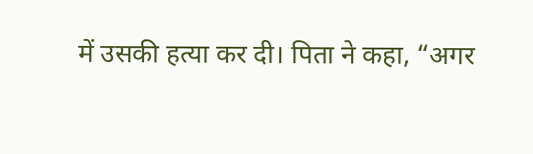में उसकी हत्या कर दी। पिता ने कहा, “अगर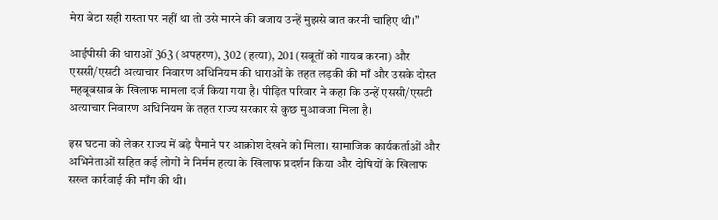मेरा बेटा सही रास्ता पर नहीं था तो उसे मारने की बजाय उन्हें मुझसे बात करनी चाहिए थी।”

आईपीसी की धाराओं 363 (अपहरण), 302 (हत्या), 201 (सबूतों को गायब करना) और एससी/एसटी अत्याचार निवारण अधिनियम की धाराओं के तहत लड़की की माँ और उसके दोस्त महबूबसाब के खिलाफ मामला दर्ज किया गया है। पीड़ित परिवार ने कहा कि उन्हें एससी/एसटी अत्याचार निवारण अधिनियम के तहत राज्य सरकार से कुछ मुआवजा मिला है।

इस घटना को लेकर राज्य में बड़े पैमाने पर आक्रोश देखने को मिला। सामाजिक कार्यकर्ताओं और अभिनेताओं सहित कई लोगों ने निर्मम हत्या के खिलाफ प्रदर्शन किया और दोषियों के खिलाफ सख्त कार्रवाई की माँग की थी।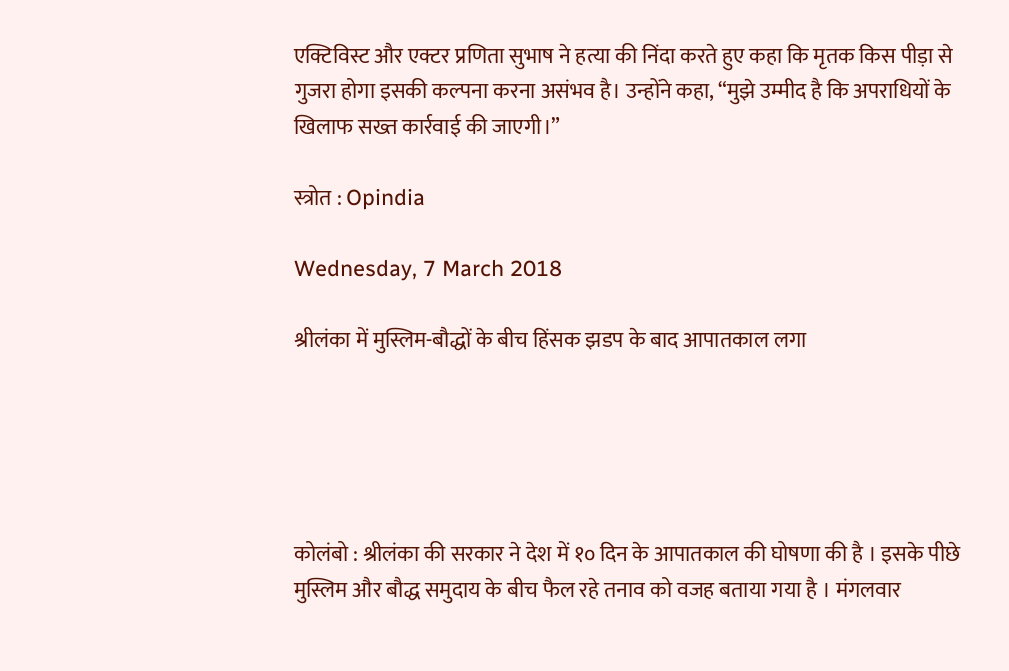एक्टिविस्ट और एक्टर प्रणिता सुभाष ने हत्या की निंदा करते हुए कहा कि मृतक किस पीड़ा से गुजरा होगा इसकी कल्पना करना असंभव है। उन्होंने कहा, “मुझे उम्मीद है कि अपराधियों के खिलाफ सख्त कार्रवाई की जाएगी।”

स्त्रोत : Opindia

Wednesday, 7 March 2018

श्रीलंका में मुस्लिम-बौद्धों के बीच हिंसक झडप के बाद आपातकाल लगा





कोलंबो : श्रीलंका की सरकार ने देश में १० दिन के आपातकाल की घोषणा की है । इसके पीछे मुस्लिम और बौद्ध समुदाय के बीच फैल रहे तनाव को वजह बताया गया है । मंगलवार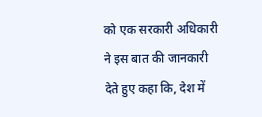को एक सरकारी अधिकारी ने इस बात की जानकारी देते हुए कहा कि, देश में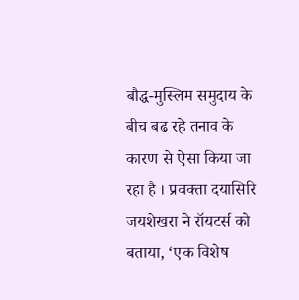बौद्ध-मुस्लिम समुदाय के बीच बढ रहे तनाव के कारण से ऐसा किया जा रहा है । प्रवक्ता दयासिरि जयशेखरा ने रॉयटर्स को बताया, ‘एक विशेष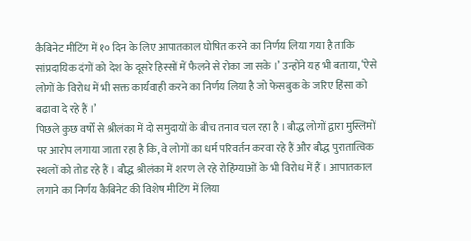कैबिनेट मीटिंग में १० दिन के लिए आपातकाल घोषित करने का निर्णय लिया गया है ताकि सांप्रदायिक दंगों को देश के दूसरे हिस्सों में फैलने से रोका जा सके ।’ उन्होंने यह भी बताया, ‘ऐसे लोगों के विरोध में भी सक्त कार्यवाही करने का निर्णय लिया है जो फेसबुक के जरिए हिंसा को बढावा दे रहे हैं ।’
पिछले कुछ वर्षों से श्रीलंका में दो समुदायों के बीच तनाव चल रहा है । बौद्ध लोगों द्वारा मुस्लिमों पर आरोप लगाया जाता रहा है कि, वे लोगों का धर्म परिवर्तन करवा रहे हैं और बौद्ध पुरातात्विक स्थलों को तोड रहे हैं । बौद्ध श्रीलंका में शरण ले रहे रोहिंग्याओं के भी विरोध में हैं । आपातकाल लगाने का निर्णय कैबिनेट की विशेष मीटिंग में लिया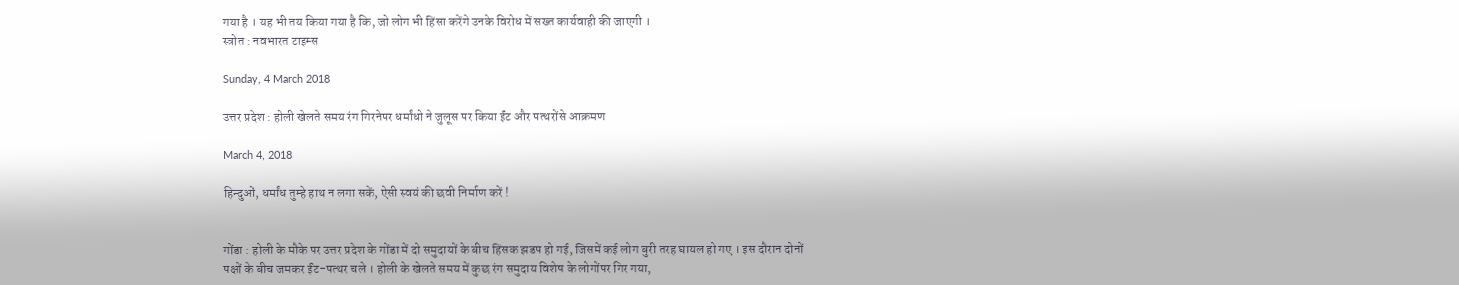गया है । यह भी तय किया गया है कि, जो लोग भी हिंसा करेंगे उनके विरोध में सख्त कार्यवाही की जाएगी ।
स्त्रोत : नवभारत टाइम्स

Sunday, 4 March 2018

उत्तर प्रदेश : होली खेलते समय रंग गिरनेपर धर्मांधो ने जुलूस पर किया ईंट और पत्थरोंसे आक्रमण

March 4, 2018

हिन्दुओं, धर्मांध तुम्हे हाथ न लगा सकें, ऐसी स्वयं की छवी निर्माण करें !


गोंडा : होली के मौके पर उत्तर प्रदेश के गोंडा में दो समुदायों के बीच हिंसक झडप हो गई, जिसमें कई लोग बुरी तरह घायल हो गए । इस दौरान दोनों पक्षों के बीच जमकर ईंट-पत्थर चले । होली के खेलते समय में कुछ रंग समुदाय विशेष के लोगोंपर गिर गया,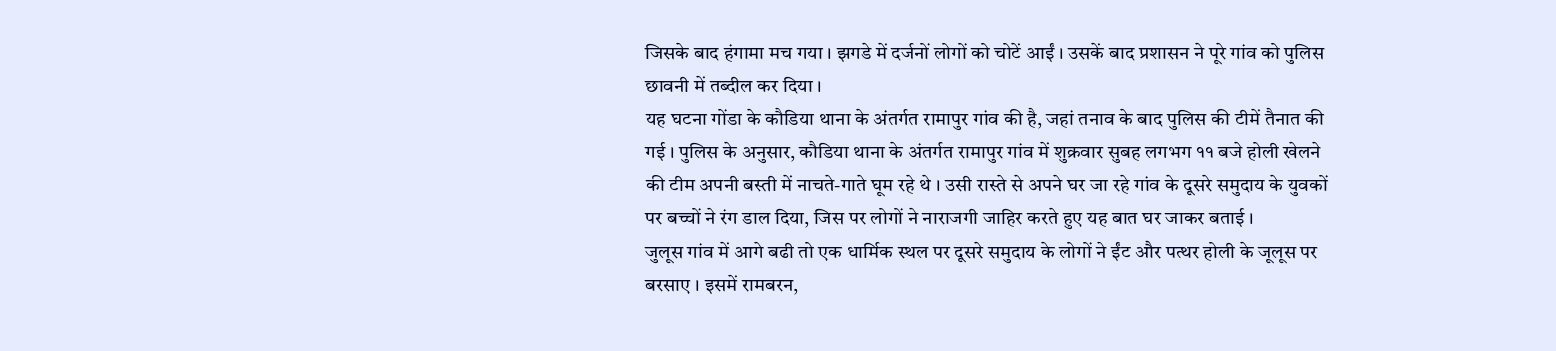जिसके बाद हंगामा मच गया । झगडे में दर्जनों लोगों को चोटें आईं । उसकें बाद प्रशासन ने पूरे गांव को पुलिस छावनी में तब्दील कर दिया ।
यह घटना गोंडा के कौडिया थाना के अंतर्गत रामापुर गांव की है, जहां तनाव के बाद पुलिस की टीमें तैनात की गई । पुलिस के अनुसार, कौडिया थाना के अंतर्गत रामापुर गांव में शुक्रवार सुबह लगभग ११ बजे होली खेलने की टीम अपनी बस्ती में नाचते-गाते घूम रहे थे । उसी रास्ते से अपने घर जा रहे गांव के दूसरे समुदाय के युवकों पर बच्चों ने रंग डाल दिया, जिस पर लोगों ने नाराजगी जाहिर करते हुए यह बात घर जाकर बताई ।
जुलूस गांव में आगे बढी तो एक धार्मिक स्थल पर दूसरे समुदाय के लोगों ने ईंट और पत्थर होली के जूलूस पर बरसाए । इसमें रामबरन,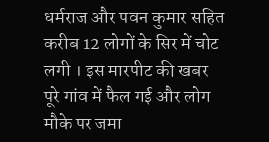धर्मराज और पवन कुमार सहित करीब 12 लोगों के सिर में चोट लगी । इस मारपीट की खबर पूरे गांव में फैल गई और लोग मौके पर जमा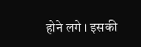होने लगे । इसकी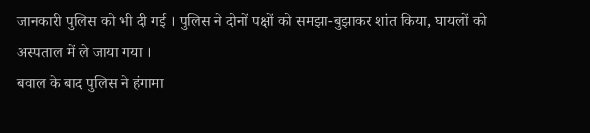जानकारी पुलिस को भी दी गई । पुलिस ने दोनों पक्षों को समझा-बुझाकर शांत किया, घायलों को अस्पताल में ले जाया गया ।
बवाल के बाद पुलिस ने हंगामा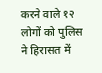करने वाले १२ लोगों को पुलिस ने हिरासत में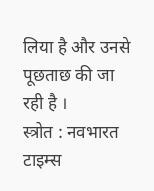लिया है और उनसे पूछताछ की जा रही है ।
स्त्रोत : नवभारत टाइम्स